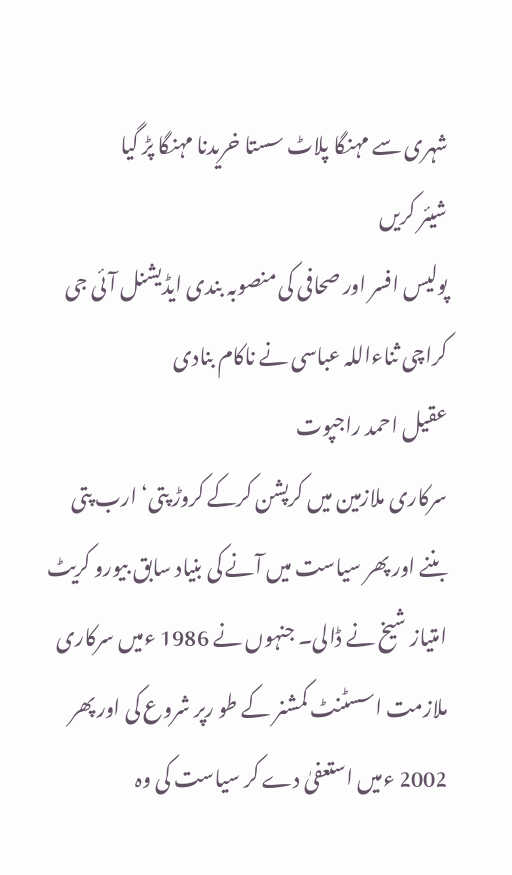شہری سے مہنگا پلاٹ سستا خریدنا مہنگا پڑ گیا
شیئر کریں
پولیس افسر اور صحافی کی منصوبہ بندی ایڈیشنل آئی جی کراچی ثناءاللہ عباسی نے ناکام بنادی
عقیل احمد راجپوت
سرکاری ملازمین میں کرپشن کرکے کروڑ پتی‘ ارب پتی بننے اور پھر سیاست میں آنے کی بنیاد سابق بیورو کریٹ امتیاز شیخ نے ڈالی۔ جنہوں نے 1986 ءمیں سرکاری ملازمت اسسٹنٹ کمشنر کے طو رپر شروع کی اور پھر 2002 ءمیں استعفیٰ دے کر سیاست کی وہ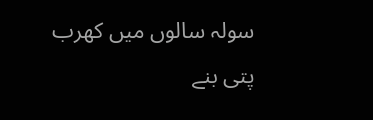سولہ سالوں میں کھرب پتی بنے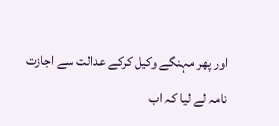اور پھر مہنگے وکیل کرکے عدالت سے اجازت نامہ لے لیا کہ اب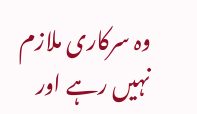وہ سرکاری ملازم نہیں رہے اور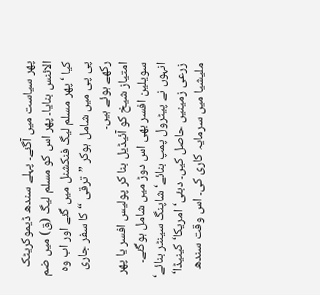پھر سیاست میں آگئے۔ پہلے سندھ ڈیموکریٹک الائنس بنایا۔ پھر اس کو مسلم لیگ (ق) میں ضم کیا ‘ پھر مسلم لیگ فنکشنل میں گئے اور اب وہ پی پی میں شامل ہوکر ”ترقی “کا سفر جاری رکھے ہوئے ہیں۔
امتیاز شیخ کو آئیڈیل بنا کر پولیس افسر یا پھر سویلین افسر بھی اس دوڑ میں شامل ہوگئے۔ انہوں نے پیٹرول پمپ بنائے‘ شاپنگ سینٹر بنائے‘ زرعی زمینیں حاصل کیں۔ دبئی‘ امریکا‘ کینیڈا‘ ملیشیا میں سرمایہ کاری کی۔ اس وقت سندھ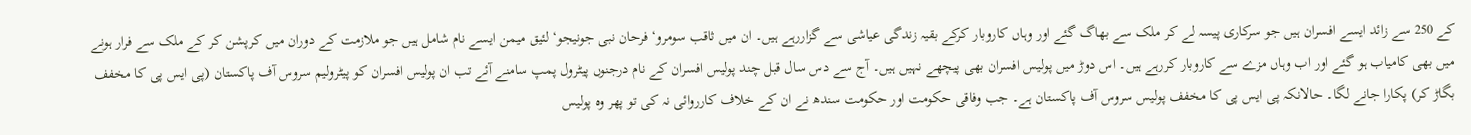کے 250 سے زائد ایسے افسران ہیں جو سرکاری پیسہ لے کر ملک سے بھاگ گئے اور وہاں کاروبار کرکے بقیہ زندگی عیاشی سے گزاررہے ہیں۔ ان میں ثاقب سومرو‘ فرحان نبی جونیجو‘ لئیق میمن ایسے نام شامل ہیں جو ملازمت کے دوران میں کرپشن کر کے ملک سے فرار ہونے میں بھی کامیاب ہو گئے اور اب وہاں مزے سے کاروبار کررہے ہیں۔ اس دوڑ میں پولیس افسران بھی پیچھے نہیں ہیں۔ آج سے دس سال قبل چند پولیس افسران کے نام درجنوں پیٹرول پمپ سامنے آئے تب ان پولیس افسران کو پیٹرولیم سروس آف پاکستان (پی ایس پی کا مخفف بگاڑ کر) پکارا جانے لگا۔ حالانکہ پی ایس پی کا مخفف پولیس سروس آف پاکستان ہے۔ جب وفاقی حکومت اور حکومت سندھ نے ان کے خلاف کارروائی نہ کی تو پھر وہ پولیس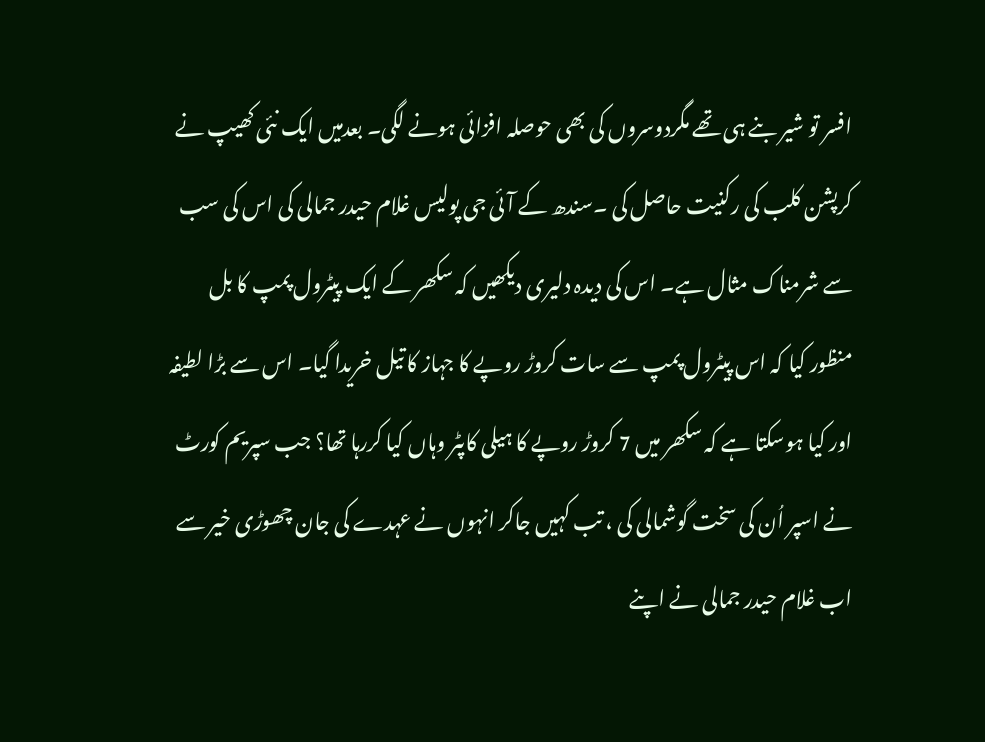افسر تو شیر بنے ہی تھے مگردوسروں کی بھی حوصلہ افزائی ہونے لگی۔ بعدمیں ایک نئی کھیپ نے کرپشن کلب کی رکنیت حاصل کی ۔سندھ کے آئی جی پولیس غلام حیدر جمالی کی اس کی سب سے شرمناک مثال ہے۔ اس کی دیدہ دلیری دیکھیں کہ سکھر کے ایک پیٹرول پمپ کا بل منظور کیا کہ اس پیٹرول پمپ سے سات کروڑ روپے کا جہاز کا تیل خریدا گیا۔ اس سے بڑا لطیفہ اور کیا ہوسکتا ہے کہ سکھر میں 7 کروڑ روپے کا ہیلی کاپٹر وہاں کیا کررہا تھا؟ جب سپریم کورٹ نے اسپر اُن کی سخت گوشمالی کی ، تب کہیں جاکر انہوں نے عہدے کی جان چھوڑی خیر سے اب غلام حیدر جمالی نے اپنے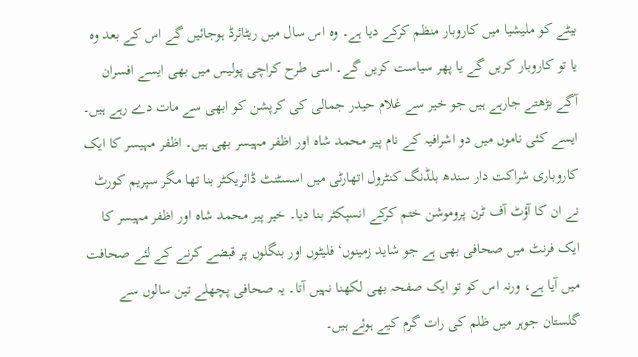بیٹے کو ملیشیا میں کاروبار منظم کرکے دیا ہے۔ وہ اس سال میں ریٹائرڈ ہوجائیں گے اس کے بعد وہ یا تو کاروبار کریں گے یا پھر سیاست کریں گے۔ اسی طرح کراچی پولیس میں بھی ایسے افسران آگے بڑھتے جارہے ہیں جو خیر سے غلام حیدر جمالی کی کرپشن کو ابھی سے مات دے رہے ہیں۔ ایسے کئی ناموں میں دو اشرافیہ کے نام پیر محمد شاہ اور اظفر مہیسر بھی ہیں۔ اظفر مہیسر کا ایک کاروباری شراکت دار سندھ بلڈنگ کنٹرول اتھارٹی میں اسسٹنٹ ڈائریکٹر بنا تھا مگر سپریم کورٹ نے ان کا آؤٹ آف ٹرن پروموشن ختم کرکے انسپکٹر بنا دیا۔ خیر پیر محمد شاہ اور اظفر مہیسر کا ایک فرنٹ میں صحافی بھی ہے جو شاید زمینوں‘ فلیٹوں اور بنگلوں پر قبضے کرنے کے لئے صحافت میں آیا ہے، ورنہ اس کو تو ایک صفحہ بھی لکھنا نہیں آتا۔ یہ صحافی پچھلے تین سالوں سے گلستان جوہر میں ظلم کی رات گرم کیے ہوئے ہیں۔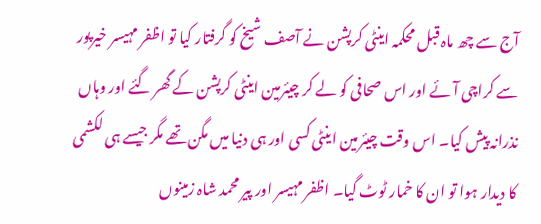آج سے چھ ماہ قبل محکمہ اینٹی کرپشن نے آصف شیخ کو گرفتار کیا تو اظفر مہیسر خیرپور سے کراچی آئے اور اس صحافی کو لے کر چیئرمین اینٹی کرپشن کے گھر گئے اور وہاں نذرانہ پیش کیا۔ اس وقت چیئرمین اینٹی کسی اور ہی دنیا میں مگن تھے مگر جیسے ہی لکشمی کا دیدار ہوا تو ان کا خمار ٹوٹ گیا۔ اظفر مہیسر اور پیر محمد شاہ زمینوں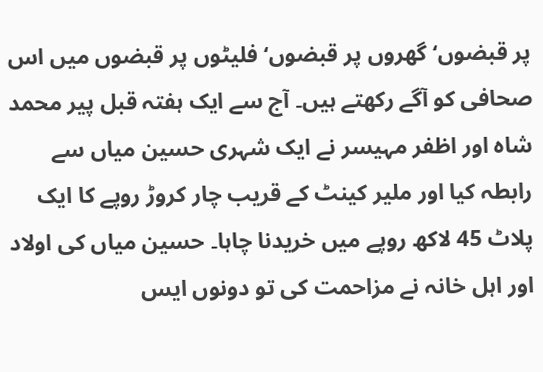پر قبضوں‘ گھروں پر قبضوں‘ فلیٹوں پر قبضوں میں اس صحافی کو آگے رکھتے ہیں۔ آج سے ایک ہفتہ قبل پیر محمد شاہ اور اظفر مہیسر نے ایک شہری حسین میاں سے رابطہ کیا اور ملیر کینٹ کے قریب چار کروڑ روپے کا ایک پلاٹ 45 لاکھ روپے میں خریدنا چاہا۔ حسین میاں کی اولاد اور اہل خانہ نے مزاحمت کی تو دونوں ایس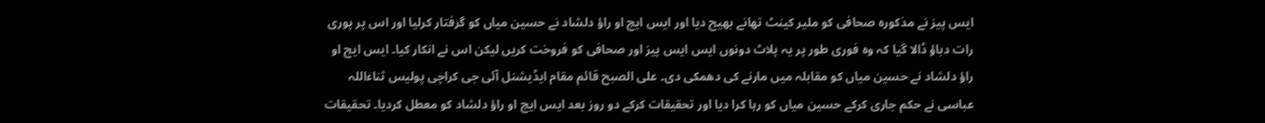ایس پیز نے مذکورہ صحافی کو ملیر کینٹ تھانے بھیج دیا اور ایس ایچ او راؤ دلشاد نے حسین میاں کو گرفتار کرلیا اور اس پر پوری رات دباؤ ڈالا گیا کہ وہ فوری طور پر یہ پلاٹ دونوں ایس ایس پیز اور صحافی کو فروخت کریں لیکن اس نے انکار کیا۔ ایس ایچ او راؤ دلشاد نے حسین میاں کو مقابلہ میں مارنے کی دھمکی دی۔ علی الصبح قائم مقام ایڈیشنل آئی جی کراچی پولیس ثناءاللہ عباسی نے حکم جاری کرکے حسین میاں کو رہا کرا دیا اور تحقیقات کرکے دو روز بعد ایس ایچ او راؤ دلشاد کو معطل کردیا۔ تحقیقات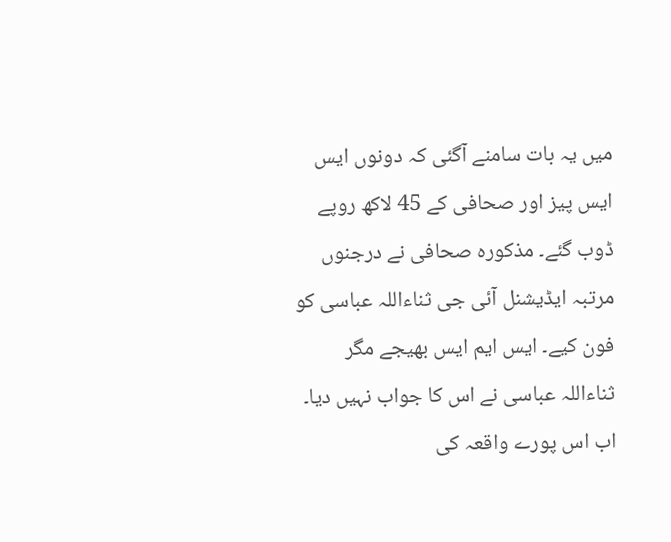میں یہ بات سامنے آگئی کہ دونوں ایس ایس پیز اور صحافی کے 45 لاکھ روپے ڈوب گئے۔ مذکورہ صحافی نے درجنوں مرتبہ ایڈیشنل آئی جی ثناءاللہ عباسی کو فون کیے۔ ایس ایم ایس بھیجے مگر ثناءاللہ عباسی نے اس کا جواب نہیں دیا۔ اب اس پورے واقعہ کی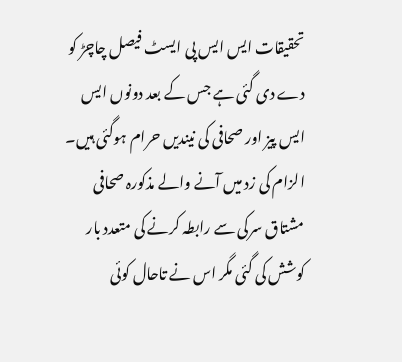تحقیقات ایس ایس پی ایسٹ فیصل چاچڑ کو دے دی گئی ہے جس کے بعد دونوں ایس ایس پیز اور صحافی کی نیندیں حرام ہوگئی ہیں۔ الزام کی زد میں آنے والے مذکورہ صحافی مشتاق سرکی سے رابطہ کرنے کی متعدد بار کوشش کی گئی مگر اس نے تاحال کوئی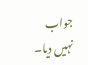جواب نہیں دیا۔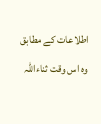اطلاعات کے مطابق وہ اس وقت ثناءاللہ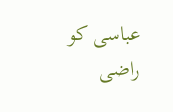عباسی کو راضی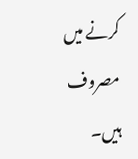کرنے میں مصروف ہیں۔